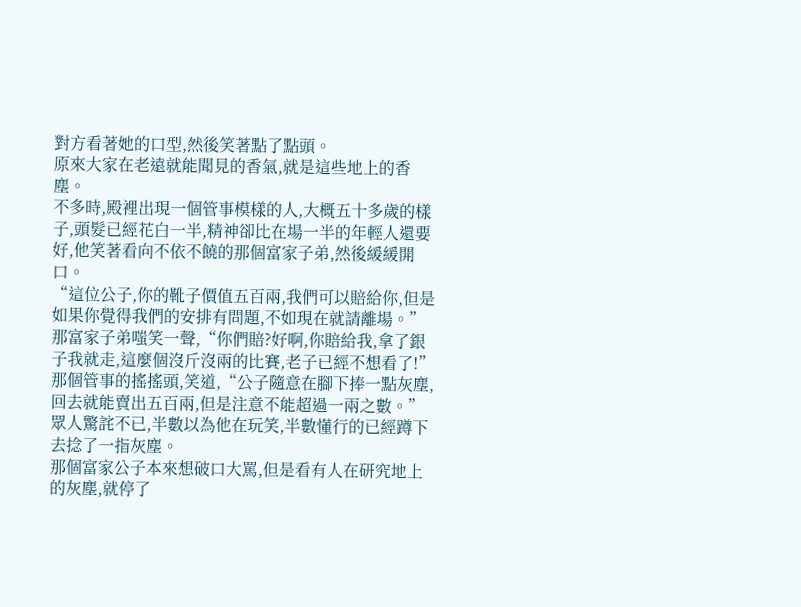對方看著她的口型,然後笑著點了點頭。
原來大家在老遠就能聞見的香氣,就是這些地上的香塵。
不多時,殿裡出現一個管事模樣的人,大概五十多歲的樣子,頭髮已經花白一半,精神卻比在場一半的年輕人還要好,他笑著看向不依不饒的那個富家子弟,然後緩緩開口。
“這位公子,你的靴子價值五百兩,我們可以賠給你,但是如果你覺得我們的安排有問題,不如現在就請離場。”
那富家子弟嗤笑一聲,“你們賠?好啊,你賠給我,拿了銀子我就走,這麼個沒斤沒兩的比賽,老子已經不想看了!”
那個管事的搖搖頭,笑道,“公子隨意在腳下捧一點灰塵,回去就能賣出五百兩,但是注意不能超過一兩之數。”
眾人驚詫不已,半數以為他在玩笑,半數懂行的已經蹲下去捻了一指灰塵。
那個富家公子本來想破口大罵,但是看有人在研究地上的灰塵,就停了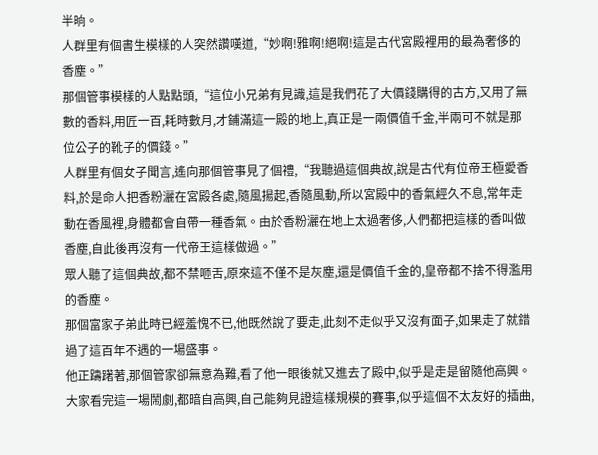半晌。
人群里有個書生模樣的人突然讚嘆道,“妙啊!雅啊!絕啊!這是古代宮殿裡用的最為奢侈的香塵。”
那個管事模樣的人點點頭,“這位小兄弟有見識,這是我們花了大價錢購得的古方,又用了無數的香料,用匠一百,耗時數月,才鋪滿這一殿的地上,真正是一兩價值千金,半兩可不就是那位公子的靴子的價錢。”
人群里有個女子聞言,遙向那個管事見了個禮,“我聽過這個典故,說是古代有位帝王極愛香料,於是命人把香粉灑在宮殿各處,隨風揚起,香隨風動,所以宮殿中的香氣經久不息,常年走動在香風裡,身體都會自帶一種香氣。由於香粉灑在地上太過奢侈,人們都把這樣的香叫做香塵,自此後再沒有一代帝王這樣做過。”
眾人聽了這個典故,都不禁咂舌,原來這不僅不是灰塵,還是價值千金的,皇帝都不捨不得濫用的香塵。
那個富家子弟此時已經羞愧不已,他既然說了要走,此刻不走似乎又沒有面子,如果走了就錯過了這百年不遇的一場盛事。
他正躊躇著,那個管家卻無意為難,看了他一眼後就又進去了殿中,似乎是走是留隨他高興。
大家看完這一場鬧劇,都暗自高興,自己能夠見證這樣規模的賽事,似乎這個不太友好的插曲,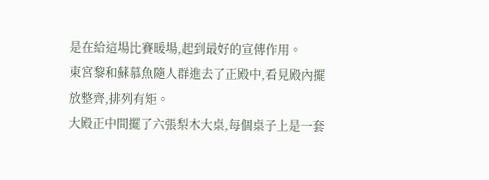是在給這場比賽暖場,起到最好的宣傳作用。
東宮黎和蘇慕魚隨人群進去了正殿中,看見殿內擺放整齊,排列有矩。
大殿正中間擺了六張梨木大桌,每個桌子上是一套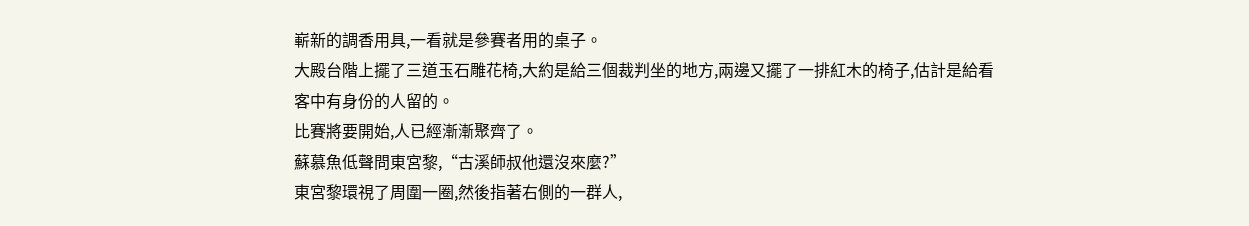嶄新的調香用具,一看就是參賽者用的桌子。
大殿台階上擺了三道玉石雕花椅,大約是給三個裁判坐的地方,兩邊又擺了一排紅木的椅子,估計是給看客中有身份的人留的。
比賽將要開始,人已經漸漸聚齊了。
蘇慕魚低聲問東宮黎,“古溪師叔他還沒來麼?”
東宮黎環視了周圍一圈,然後指著右側的一群人,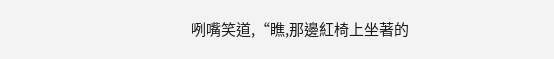咧嘴笑道,“瞧,那邊紅椅上坐著的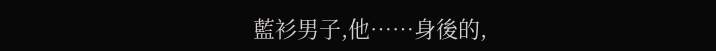藍衫男子,他……身後的,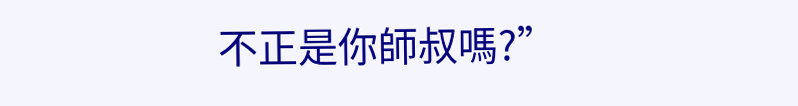不正是你師叔嗎?”